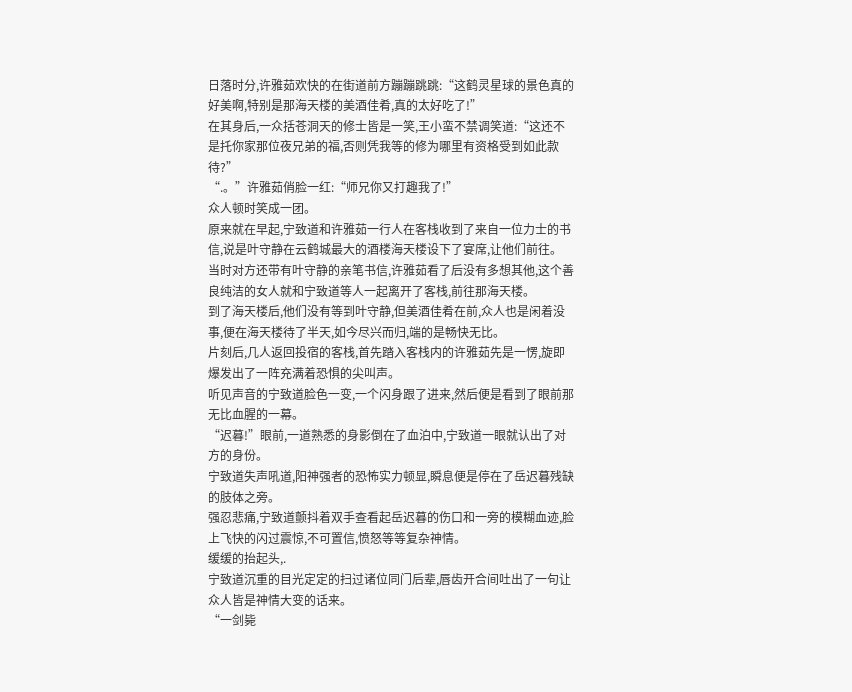日落时分,许雅茹欢快的在街道前方蹦蹦跳跳:“这鹤灵星球的景色真的好美啊,特别是那海天楼的美酒佳肴,真的太好吃了!”
在其身后,一众括苍洞天的修士皆是一笑,王小蛮不禁调笑道:“这还不是托你家那位夜兄弟的福,否则凭我等的修为哪里有资格受到如此款待?”
“.。”许雅茹俏脸一红:“师兄你又打趣我了!”
众人顿时笑成一团。
原来就在早起,宁致道和许雅茹一行人在客栈收到了来自一位力士的书信,说是叶守静在云鹤城最大的酒楼海天楼设下了宴席,让他们前往。
当时对方还带有叶守静的亲笔书信,许雅茹看了后没有多想其他,这个善良纯洁的女人就和宁致道等人一起离开了客栈,前往那海天楼。
到了海天楼后,他们没有等到叶守静,但美酒佳肴在前,众人也是闲着没事,便在海天楼待了半天,如今尽兴而归,端的是畅快无比。
片刻后,几人返回投宿的客栈,首先踏入客栈内的许雅茹先是一愣,旋即爆发出了一阵充满着恐惧的尖叫声。
听见声音的宁致道脸色一变,一个闪身跟了进来,然后便是看到了眼前那无比血腥的一幕。
“迟暮!”眼前,一道熟悉的身影倒在了血泊中,宁致道一眼就认出了对方的身份。
宁致道失声吼道,阳神强者的恐怖实力顿显,瞬息便是停在了岳迟暮残缺的肢体之旁。
强忍悲痛,宁致道颤抖着双手查看起岳迟暮的伤口和一旁的模糊血迹,脸上飞快的闪过震惊,不可置信,愤怒等等复杂神情。
缓缓的抬起头,.
宁致道沉重的目光定定的扫过诸位同门后辈,唇齿开合间吐出了一句让众人皆是神情大变的话来。
“一剑毙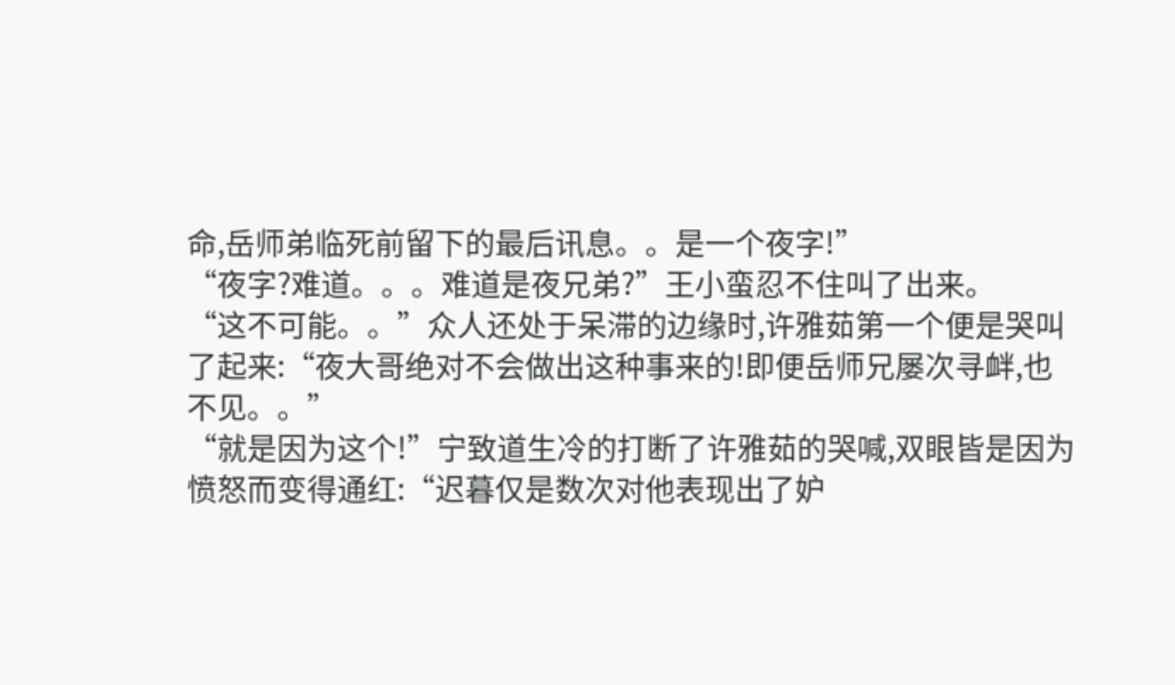命,岳师弟临死前留下的最后讯息。。是一个夜字!”
“夜字?难道。。。难道是夜兄弟?”王小蛮忍不住叫了出来。
“这不可能。。”众人还处于呆滞的边缘时,许雅茹第一个便是哭叫了起来:“夜大哥绝对不会做出这种事来的!即便岳师兄屡次寻衅,也不见。。”
“就是因为这个!”宁致道生冷的打断了许雅茹的哭喊,双眼皆是因为愤怒而变得通红:“迟暮仅是数次对他表现出了妒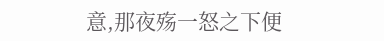意,那夜殇一怒之下便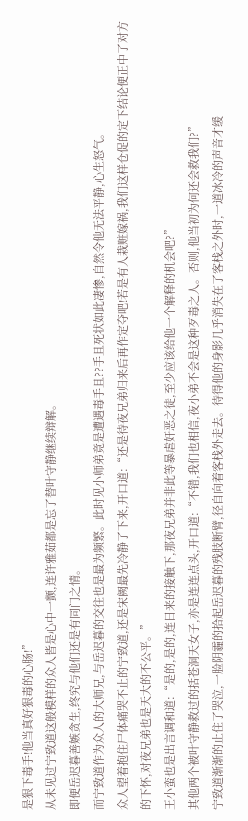是狠下毒手!他当真好狠毒的心肠!”
从未见过宁致道这般模样的众人皆是心中一颤,连许雅茹都是忘了替叶守静继续辩解。
即便岳迟暮善嫉贪生,终究与他们还是有同门之情。
而宁致道作为众人的大师兄,与岳迟暮的交往也是最为频繁。此时见小师弟竟是遭遇毒手且??手且死状如此凄惨,自然令他无法平静,心生怒气。
众人望着抱住尸体痛哭不止的宁致道,还是宋阙最先冷静了下来,开口道:“还是待夜兄弟归来后再作定夺吧!若是有人栽赃嫁祸,我们这样仓促的定下结论便正中了对方的下怀,对夜兄弟也是天大的不公平。”
王小蛮也是出言调和道:“是的,是的,连日来的接触下,那夜兄弟并非此等暴虐奸恶之徒,至少应该给他一个解释的机会吧?”
其他两个被叶守静救过的括苍洞天女子,亦是连连点头,开口道:“不错,我们也相信,夜小弟不会是这种歹毒之人。否则,他当初为何还会救我们?”
宁致道渐渐的止住了哭泣,一脸阴霾的拾起岳迟暮的残肢断臂,径自向着客栈外走去。待得他的身影几乎消失在了客栈之外时,一道冰冷的声音才缓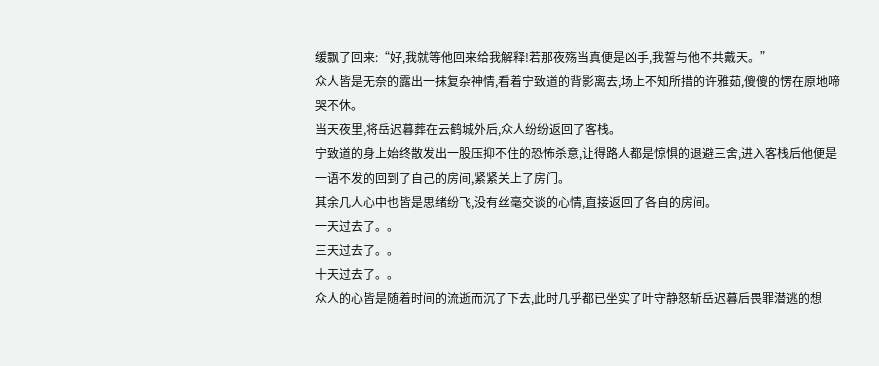缓飘了回来:“好,我就等他回来给我解释!若那夜殇当真便是凶手,我誓与他不共戴天。”
众人皆是无奈的露出一抹复杂神情,看着宁致道的背影离去,场上不知所措的许雅茹,傻傻的愣在原地啼哭不休。
当天夜里,将岳迟暮葬在云鹤城外后,众人纷纷返回了客栈。
宁致道的身上始终散发出一股压抑不住的恐怖杀意,让得路人都是惊惧的退避三舍,进入客栈后他便是一语不发的回到了自己的房间,紧紧关上了房门。
其余几人心中也皆是思绪纷飞,没有丝毫交谈的心情,直接返回了各自的房间。
一天过去了。。
三天过去了。。
十天过去了。。
众人的心皆是随着时间的流逝而沉了下去,此时几乎都已坐实了叶守静怒斩岳迟暮后畏罪潜逃的想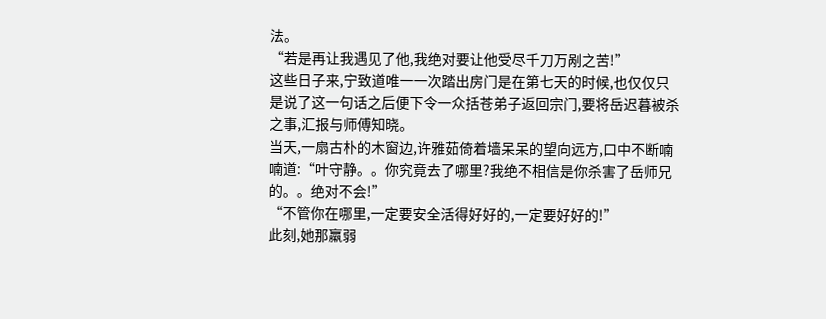法。
“若是再让我遇见了他,我绝对要让他受尽千刀万剐之苦!”
这些日子来,宁致道唯一一次踏出房门是在第七天的时候,也仅仅只是说了这一句话之后便下令一众括苍弟子返回宗门,要将岳迟暮被杀之事,汇报与师傅知晓。
当天,一扇古朴的木窗边,许雅茹倚着墙呆呆的望向远方,口中不断喃喃道:“叶守静。。你究竟去了哪里?我绝不相信是你杀害了岳师兄的。。绝对不会!”
“不管你在哪里,一定要安全活得好好的,一定要好好的!”
此刻,她那羸弱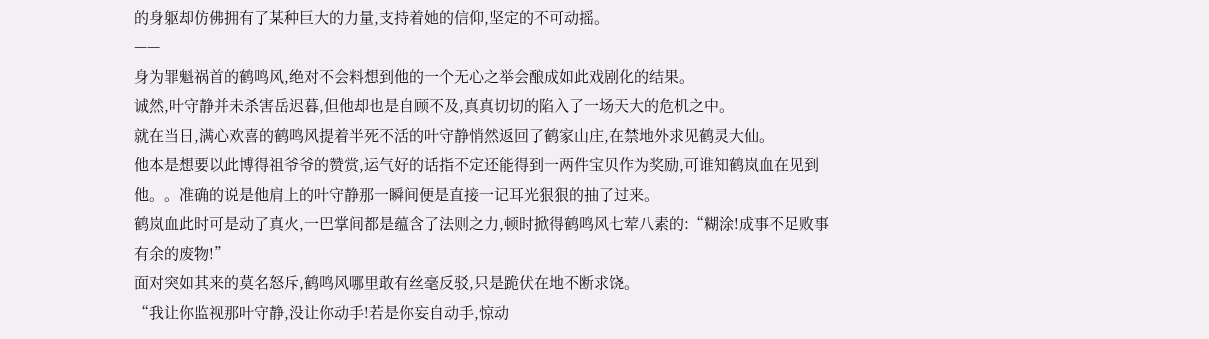的身躯却仿佛拥有了某种巨大的力量,支持着她的信仰,坚定的不可动摇。
——
身为罪魁祸首的鹤鸣风,绝对不会料想到他的一个无心之举会酿成如此戏剧化的结果。
诚然,叶守静并未杀害岳迟暮,但他却也是自顾不及,真真切切的陷入了一场天大的危机之中。
就在当日,满心欢喜的鹤鸣风提着半死不活的叶守静悄然返回了鹤家山庄,在禁地外求见鹤灵大仙。
他本是想要以此博得祖爷爷的赞赏,运气好的话指不定还能得到一两件宝贝作为奖励,可谁知鹤岚血在见到他。。准确的说是他肩上的叶守静那一瞬间便是直接一记耳光狠狠的抽了过来。
鹤岚血此时可是动了真火,一巴掌间都是蕴含了法则之力,顿时掀得鹤鸣风七荤八素的:“糊涂!成事不足败事有余的废物!”
面对突如其来的莫名怒斥,鹤鸣风哪里敢有丝毫反驳,只是跪伏在地不断求饶。
“我让你监视那叶守静,没让你动手!若是你妄自动手,惊动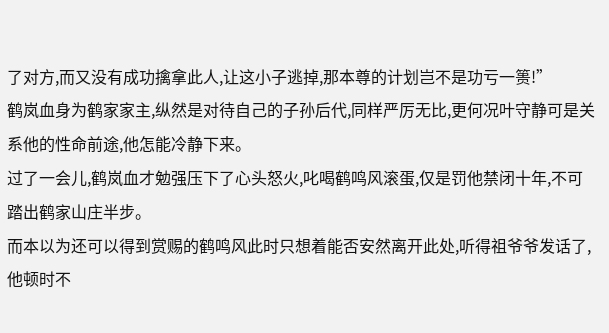了对方,而又没有成功擒拿此人,让这小子逃掉,那本尊的计划岂不是功亏一篑!”
鹤岚血身为鹤家家主,纵然是对待自己的子孙后代,同样严厉无比,更何况叶守静可是关系他的性命前途,他怎能冷静下来。
过了一会儿,鹤岚血才勉强压下了心头怒火,叱喝鹤鸣风滚蛋,仅是罚他禁闭十年,不可踏出鹤家山庄半步。
而本以为还可以得到赏赐的鹤鸣风此时只想着能否安然离开此处,听得祖爷爷发话了,他顿时不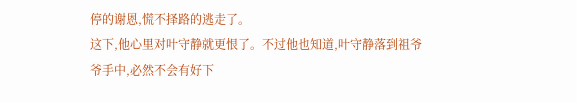停的谢恩,慌不择路的逃走了。
这下,他心里对叶守静就更恨了。不过他也知道,叶守静落到祖爷爷手中,必然不会有好下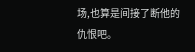场,也算是间接了断他的仇恨吧。